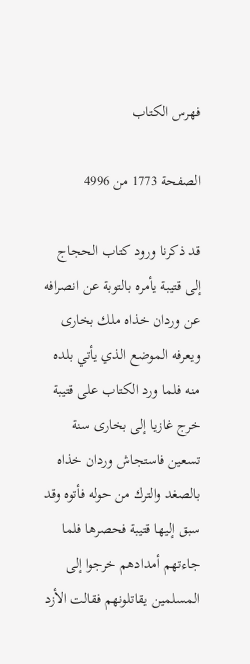فهرس الكتاب

الصفحة 1773 من 4996

قد ذكرنا ورود كتاب الحجاج إلى قتيبة يأمره بالتوبة عن انصرافه عن وردان خذاه ملك بخارى ويعرفه الموضع الذي يأتي بلده منه فلما ورد الكتاب على قتيبة خرج غازيا إلى بخارى سنة تسعين فاستجاش وردان خذاه بالصغد والترك من حوله فأتوه وقد سبق إليها قتيبة فحصرها فلما جاءتهم أمدادهم خرجوا إلى المسلمين يقاتلونهم فقالت الأزد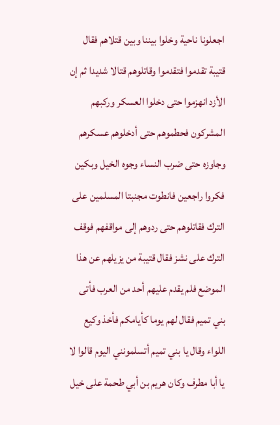اجعلونا ناحية وخلوا بيننا وبين قتلاهم فقال قتيبة تقدموا فتقدموا وقاتلوهم قتالا شديدا ثم إن الأزد انهزموا حتى دخلوا العسكر وركبهم المشركون فحطموهم حتى أدخلوهم عسكرهم وجاوزه حتى ضرب النساء وجوه الخيل وبكين فكروا راجعين فانطوت مجنبتا المسلمين على الترك فقاتلوهم حتى ردوهم إلى مواقفهم فوقف الترك على نشز فقال قتيبة من يزيلهم عن هذا الموضع فلم يقدم عليهم أحد من العرب فأتى بني تميم فقال لهم يوما كأيامكم فأخذ وكيع اللواء وقال يا بني تميم أتسلمونني اليوم قالوا لا يا أبا مطرف وكان هريم بن أبي طحمة على خيل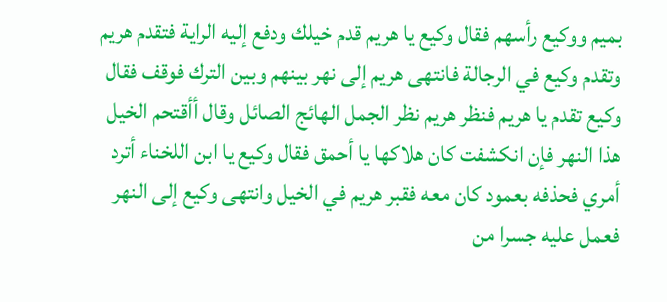بميم ووكيع رأسهم فقال وكيع يا هريم قدم خيلك ودفع إليه الراية فتقدم هريم وتقدم وكيع في الرجالة فانتهى هريم إلى نهر بينهم وبين الترك فوقف فقال وكيع تقدم يا هريم فنظر هريم نظر الجمل الهائج الصائل وقال أأقتحم الخيل هذا النهر فإن انكشفت كان هلاكها يا أحمق فقال وكيع يا ابن اللخناء أترد أمري فحذفه بعمود كان معه فقبر هريم في الخيل وانتهى وكيع إلى النهر فعمل عليه جسرا من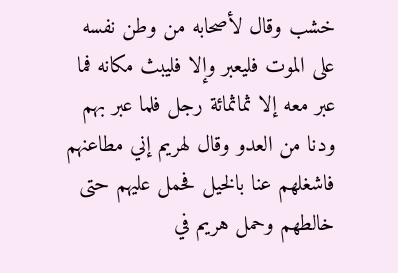خشب وقال لأصحابه من وطن نفسه على الموت فليعبر وإلا فليبث مكانه فما عبر معه إلا ثماثمائة رجل فلما عبر بهم ودنا من العدو وقال لهريم إني مطاعنهم فاشغلهم عنا بالخيل فحمل عليهم حتى خالطهم وحمل هريم في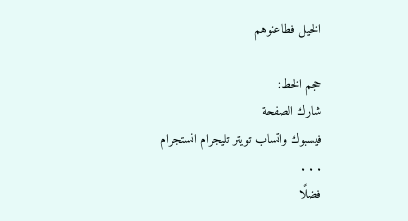الخيل فطاعنوهم

حجم الخط:
شارك الصفحة
فيسبوك واتساب تويتر تليجرام انستجرام
. . .
فضلًا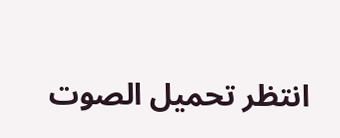انتظر تحميل الصوت